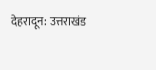देहरादून: उत्तराखंड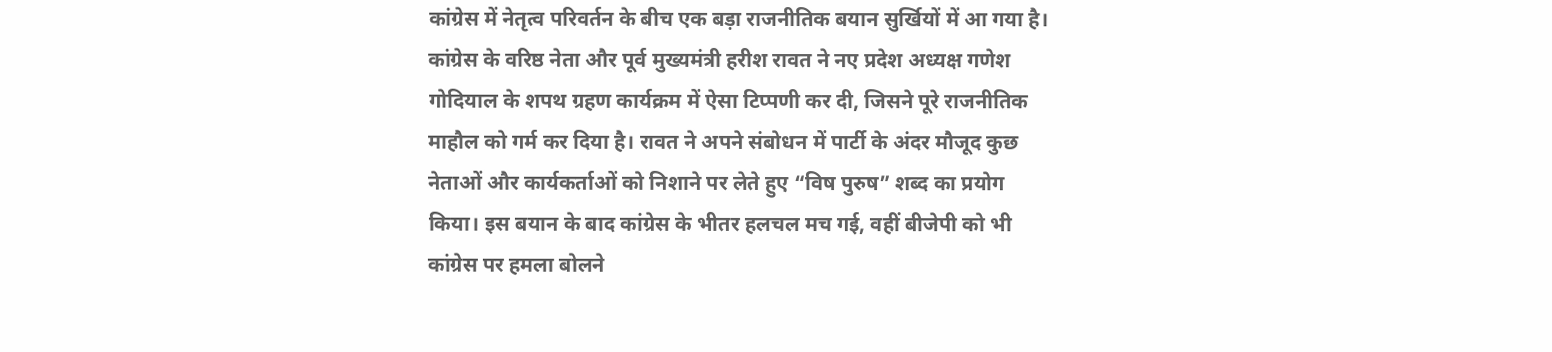कांग्रेस में नेतृत्व परिवर्तन के बीच एक बड़ा राजनीतिक बयान सुर्खियों में आ गया है। कांग्रेस के वरिष्ठ नेता और पूर्व मुख्यमंत्री हरीश रावत ने नए प्रदेश अध्यक्ष गणेश गोदियाल के शपथ ग्रहण कार्यक्रम में ऐसा टिप्पणी कर दी, जिसने पूरे राजनीतिक माहौल को गर्म कर दिया है। रावत ने अपने संबोधन में पार्टी के अंदर मौजूद कुछ नेताओं और कार्यकर्ताओं को निशाने पर लेते हुए “विष पुरुष” शब्द का प्रयोग किया। इस बयान के बाद कांग्रेस के भीतर हलचल मच गई, वहीं बीजेपी को भी कांग्रेस पर हमला बोलने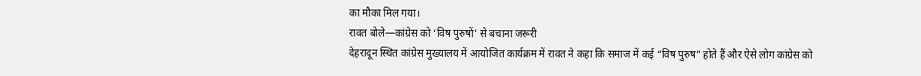का मौका मिल गया।
रावत बोले—कांग्रेस को ‘विष पुरुषों’ से बचाना जरूरी
देहरादून स्थित कांग्रेस मुख्यालय में आयोजित कार्यक्रम में रावत ने कहा कि समाज में कई “विष पुरुष” होते हैं और ऐसे लोग कांग्रेस को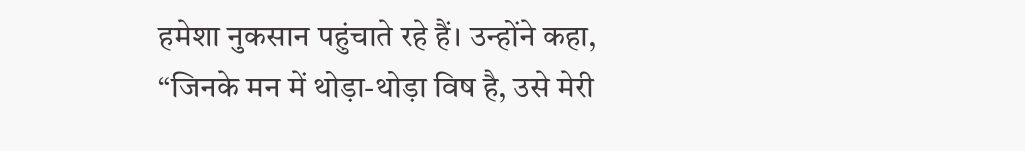हमेशा नुकसान पहुंचाते रहे हैं। उन्होंने कहा, “जिनके मन में थोड़ा-थोड़ा विष है, उसे मेरी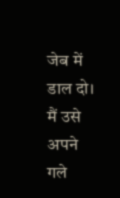जेब में डाल दो। मैं उसे अपने गले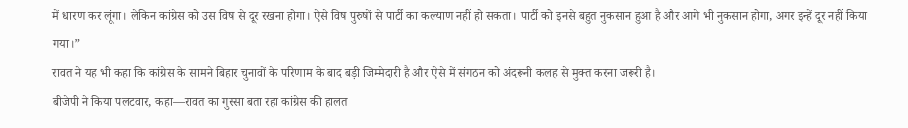में धारण कर लूंगा। लेकिन कांग्रेस को उस विष से दूर रखना होगा। ऐसे विष पुरुषों से पार्टी का कल्याण नहीं हो सकता। पार्टी को इनसे बहुत नुकसान हुआ है और आगे भी नुकसान होगा, अगर इन्हें दूर नहीं किया गया।”
रावत ने यह भी कहा कि कांग्रेस के सामने बिहार चुनावों के परिणाम के बाद बड़ी जिम्मेदारी है और ऐसे में संगठन को अंदरूनी कलह से मुक्त करना जरूरी है।
बीजेपी ने किया पलटवार, कहा—रावत का गुस्सा बता रहा कांग्रेस की हालत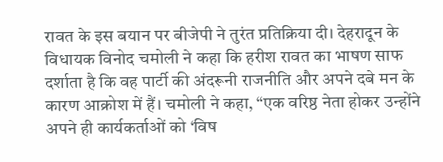रावत के इस बयान पर बीजेपी ने तुरंत प्रतिक्रिया दी। देहरादून के विधायक विनोद चमोली ने कहा कि हरीश रावत का भाषण साफ दर्शाता है कि वह पार्टी की अंदरूनी राजनीति और अपने दबे मन के कारण आक्रोश में हैं। चमोली ने कहा, “एक वरिष्ठ नेता होकर उन्होंने अपने ही कार्यकर्ताओं को ‘विष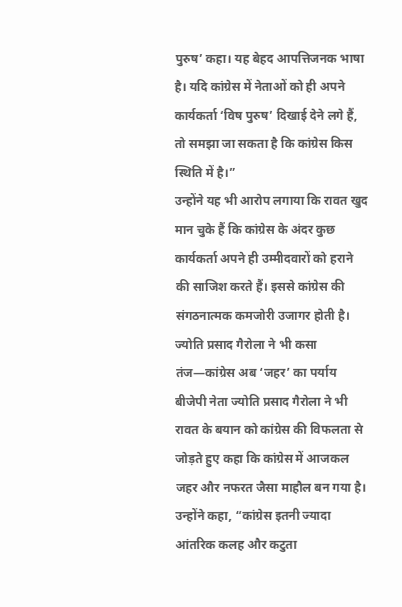पुरुष’ कहा। यह बेहद आपत्तिजनक भाषा है। यदि कांग्रेस में नेताओं को ही अपने कार्यकर्ता ‘विष पुरुष’ दिखाई देने लगे हैं, तो समझा जा सकता है कि कांग्रेस किस स्थिति में है।”
उन्होंने यह भी आरोप लगाया कि रावत खुद मान चुके हैं कि कांग्रेस के अंदर कुछ कार्यकर्ता अपने ही उम्मीदवारों को हराने की साजिश करते हैं। इससे कांग्रेस की संगठनात्मक कमजोरी उजागर होती है।
ज्योति प्रसाद गैरोला ने भी कसा तंज—कांग्रेस अब ‘जहर’ का पर्याय
बीजेपी नेता ज्योति प्रसाद गैरोला ने भी रावत के बयान को कांग्रेस की विफलता से जोड़ते हुए कहा कि कांग्रेस में आजकल जहर और नफरत जैसा माहौल बन गया है। उन्होंने कहा, “कांग्रेस इतनी ज्यादा आंतरिक कलह और कटुता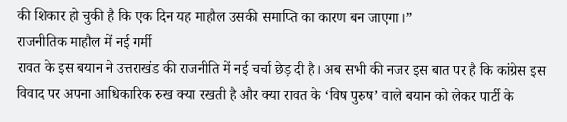की शिकार हो चुकी है कि एक दिन यह माहौल उसकी समाप्ति का कारण बन जाएगा।”
राजनीतिक माहौल में नई गर्मी
रावत के इस बयान ने उत्तराखंड की राजनीति में नई चर्चा छेड़ दी है। अब सभी की नजर इस बात पर है कि कांग्रेस इस विवाद पर अपना आधिकारिक रुख क्या रखती है और क्या रावत के ‘विष पुरुष’ वाले बयान को लेकर पार्टी के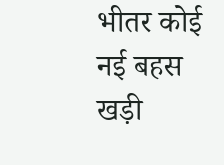भीतर कोई नई बहस खड़ी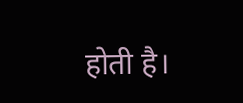होती है।